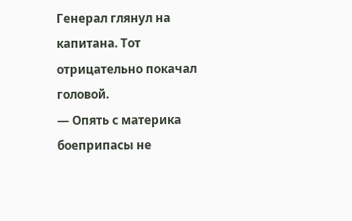Генерал глянул на капитана. Тот отрицательно покачал головой.
— Опять с материка боеприпасы не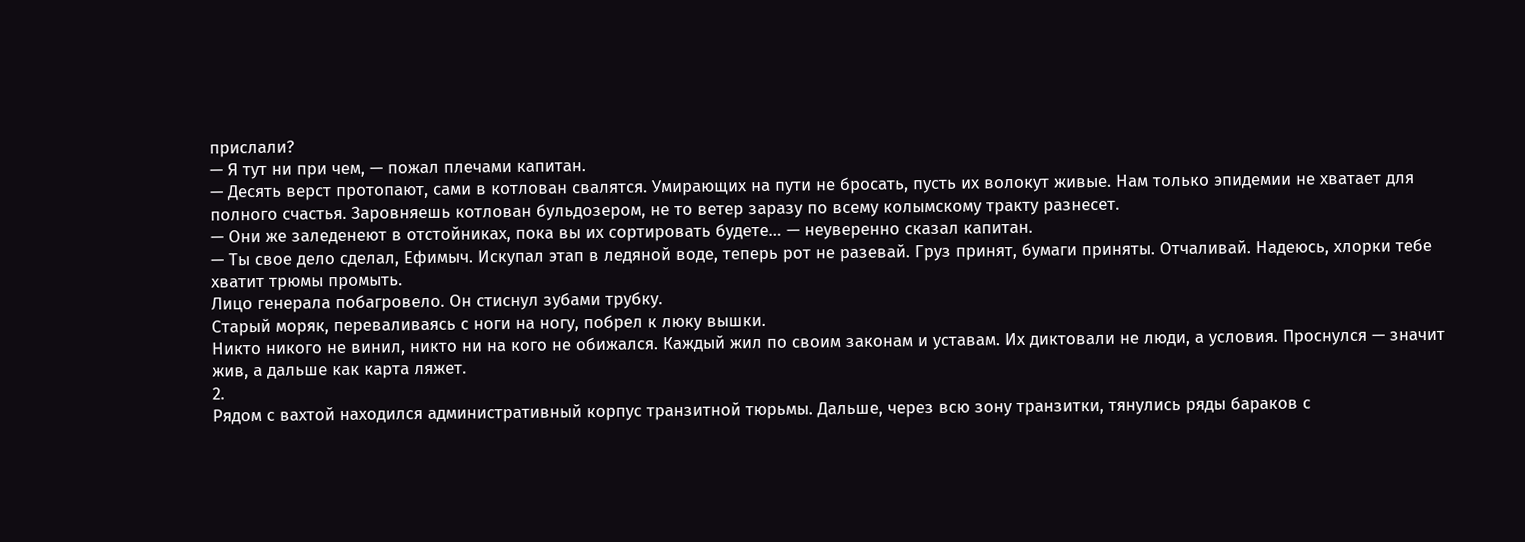прислали?
— Я тут ни при чем, — пожал плечами капитан.
— Десять верст протопают, сами в котлован свалятся. Умирающих на пути не бросать, пусть их волокут живые. Нам только эпидемии не хватает для полного счастья. Заровняешь котлован бульдозером, не то ветер заразу по всему колымскому тракту разнесет.
— Они же заледенеют в отстойниках, пока вы их сортировать будете… — неуверенно сказал капитан.
— Ты свое дело сделал, Ефимыч. Искупал этап в ледяной воде, теперь рот не разевай. Груз принят, бумаги приняты. Отчаливай. Надеюсь, хлорки тебе хватит трюмы промыть.
Лицо генерала побагровело. Он стиснул зубами трубку.
Старый моряк, переваливаясь с ноги на ногу, побрел к люку вышки.
Никто никого не винил, никто ни на кого не обижался. Каждый жил по своим законам и уставам. Их диктовали не люди, а условия. Проснулся — значит жив, а дальше как карта ляжет.
2.
Рядом с вахтой находился административный корпус транзитной тюрьмы. Дальше, через всю зону транзитки, тянулись ряды бараков с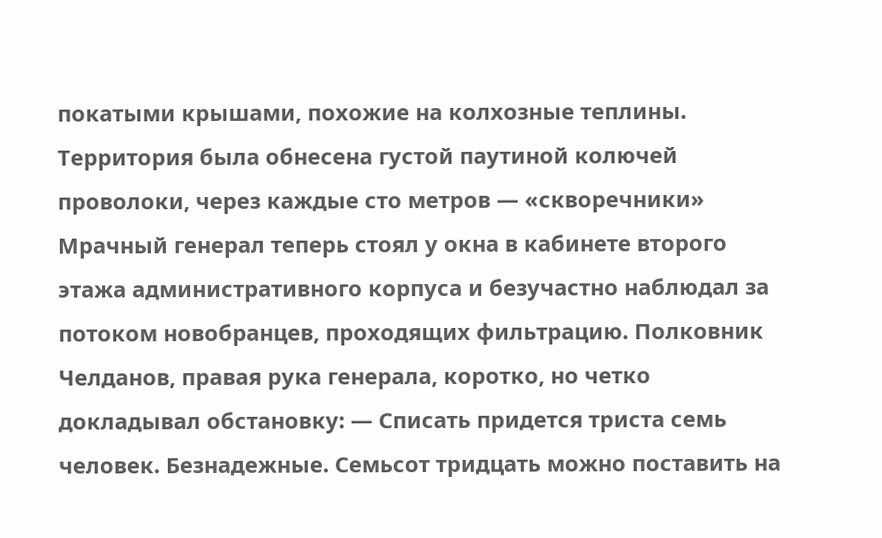покатыми крышами, похожие на колхозные теплины. Территория была обнесена густой паутиной колючей проволоки, через каждые сто метров — «скворечники» Мрачный генерал теперь стоял у окна в кабинете второго этажа административного корпуса и безучастно наблюдал за потоком новобранцев, проходящих фильтрацию. Полковник Челданов, правая рука генерала, коротко, но четко докладывал обстановку: — Списать придется триста семь человек. Безнадежные. Семьсот тридцать можно поставить на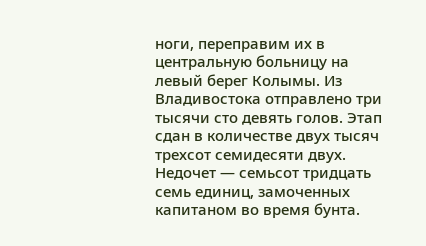ноги, переправим их в центральную больницу на левый берег Колымы. Из Владивостока отправлено три тысячи сто девять голов. Этап сдан в количестве двух тысяч трехсот семидесяти двух. Недочет — семьсот тридцать семь единиц, замоченных капитаном во время бунта.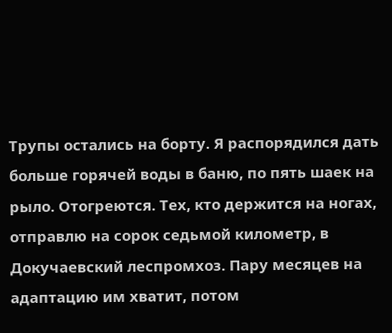Трупы остались на борту. Я распорядился дать больше горячей воды в баню, по пять шаек на рыло. Отогреются. Тех, кто держится на ногах, отправлю на сорок седьмой километр, в Докучаевский леспромхоз. Пару месяцев на адаптацию им хватит, потом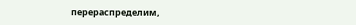перераспределим,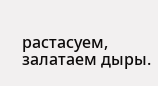растасуем, залатаем дыры.